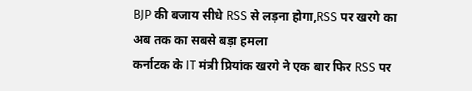BJP की बजाय सीधे RSS से लड़ना होगा,RSS पर खरगे का अब तक का सबसे बड़ा हमला
कर्नाटक के IT मंत्री प्रियांक खरगे ने एक बार फिर RSS पर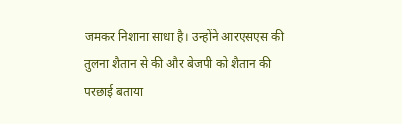जमकर निशाना साधा है। उन्होंने आरएसएस की तुलना शैतान से की और बेजपी को शैतान की परछाई बताया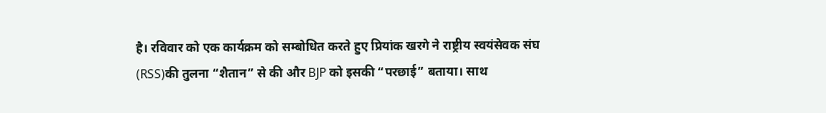है। रविवार को एक कार्यक्रम को सम्बोधित करते हुए प्रियांक खरगे ने राष्ट्रीय स्वयंसेवक संघ (RSS)की तुलना “शैतान” से की और BJP को इसकी “परछाई” बताया। साथ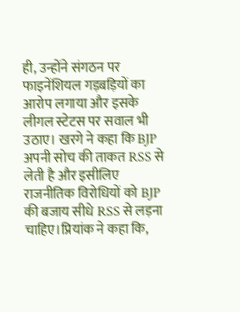ही, उन्होंने संगठन पर फाइनेंशियल गड़बड़ियों का आरोप लगाया और इसके लीगल स्टेटस पर सवाल भी उठाए। खरगे ने कहा कि BJP अपनी सोच की ताकत RSS से लेती है और इसीलिए राजनीतिक विरोधियों को BJP की बजाय सीधे RSS से लड़ना चाहिए।प्रियांक ने कहा कि,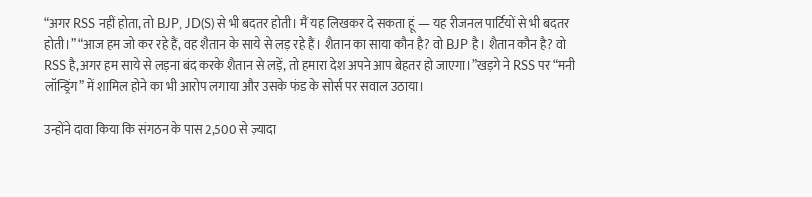“अगर RSS नहीं होता, तो BJP, JD(S) से भी बदतर होती। मैं यह लिखकर दे सकता हूं — यह रीजनल पार्टियों से भी बदतर होती।” “आज हम जो कर रहे हैं, वह शैतान के साये से लड़ रहे हैं। शैतान का साया कौन है? वो BJP है। शैतान कौन है? वो RSS है,अगर हम साये से लड़ना बंद करके शैतान से लड़ें, तो हमारा देश अपने आप बेहतर हो जाएगा।”खड़गे ने RSS पर “मनी लॉन्ड्रिंग” में शामिल होने का भी आरोप लगाया और उसके फंड के सोर्स पर सवाल उठाया।

उन्होंने दावा किया कि संगठन के पास 2,500 से ज़्यादा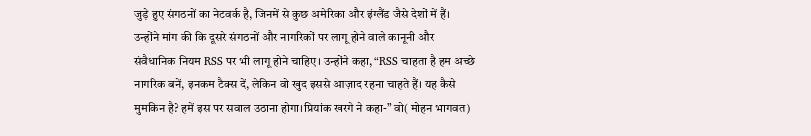जुड़े हुए संगठनों का नेटवर्क है, जिनमें से कुछ अमेरिका और इंग्लैंड जैसे देशों में हैं। उन्होंने मांग की कि दूसरे संगठनों और नागरिकों पर लागू होने वाले कानूनी और संवैधानिक नियम RSS पर भी लागू होने चाहिए। उन्होंने कहा, “RSS चाहता है हम अच्छे नागरिक बनें, इनकम टैक्स दें, लेकिन वो खुद इससे आज़ाद रहना चाहते हैं। यह कैसे मुमकिन है? हमें इस पर सवाल उठाना होगा।प्रियांक खरगे ने कहा-” वो( मोहन भागवत)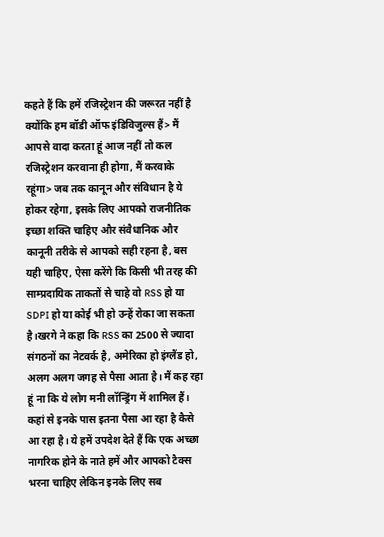कहते हैं कि हमें रजिस्ट्रेशन की जरूरत नहीं है क्योंकि हम बॉडी ऑफ इंडिविजुल्स हैं> मैं आपसे वादा करता हूं आज नहीं तो कल रजिस्ट्रेशन करवाना ही होगा, मैं करवाके रहूंगा> जब तक कानून और संविधान है ये होकर रहेगा, इसके लिए आपको राजनीतिक इच्छा शक्ति चाहिए और संवैधानिक और कानूनी तरीके से आपको सही रहना है, बस यही चाहिए, ऐसा करेंगे कि किसी भी तरह की साम्प्रदायिक ताकतों से चाहे वो RSS हो या SDPI हो या कोई भी हो उन्हें रोका जा सकता है।खरगे ने कहा कि RSS का 2500 से ज्यादा संगठनों का नेटवर्क है, अमेरिका हो इंग्लैंड हो, अलग अलग जगह से पैसा आता है। मैं कह रहा हूं ना कि ये लोग मनी लॉन्ड्रिंग में शामिल हैं। कहां से इनके पास इतना पैसा आ रहा है कैसे आ रहा है। ये हमें उपदेश देते हैं कि एक अच्छा नागरिक होने के नाते हमें और आपको टैक्स भरना चाहिए लेकिन इनके लिए सब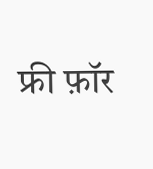फ्री फ़ॉर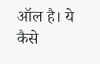ऑल है। ये कैसे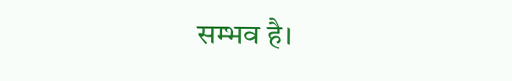सम्भव है।